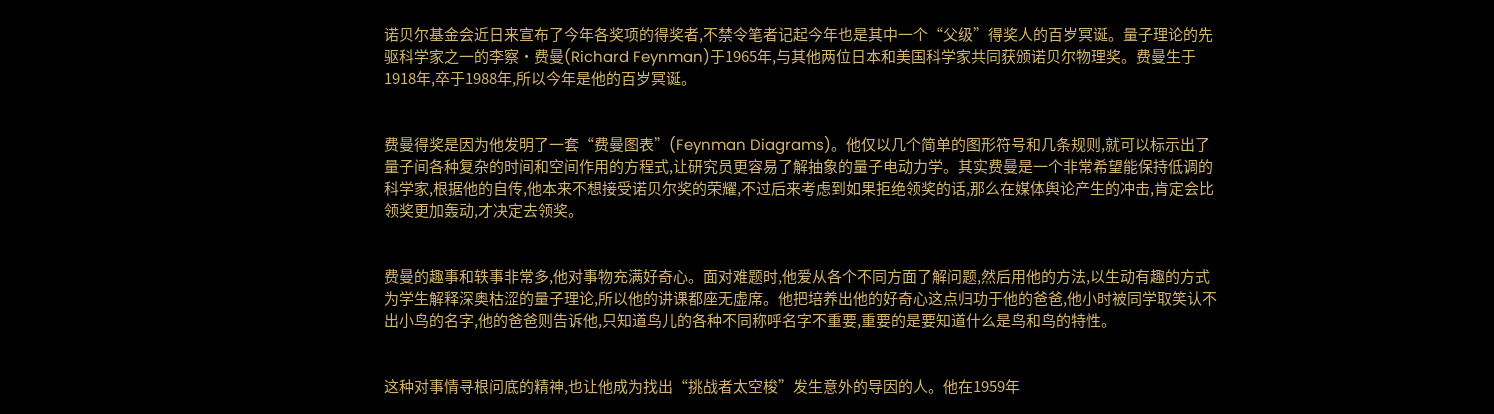诺贝尔基金会近日来宣布了今年各奖项的得奖者,不禁令笔者记起今年也是其中一个“父级”得奖人的百岁冥诞。量子理论的先驱科学家之一的李察·费曼(Richard Feynman)于1965年,与其他两位日本和美国科学家共同获颁诺贝尔物理奖。费曼生于1918年,卒于1988年,所以今年是他的百岁冥诞。


费曼得奖是因为他发明了一套“费曼图表”(Feynman Diagrams)。他仅以几个简单的图形符号和几条规则,就可以标示出了量子间各种复杂的时间和空间作用的方程式,让研究员更容易了解抽象的量子电动力学。其实费曼是一个非常希望能保持低调的科学家,根据他的自传,他本来不想接受诺贝尔奖的荣耀,不过后来考虑到如果拒绝领奖的话,那么在媒体舆论产生的冲击,肯定会比领奖更加轰动,才决定去领奖。


费曼的趣事和轶事非常多,他对事物充满好奇心。面对难题时,他爱从各个不同方面了解问题,然后用他的方法,以生动有趣的方式为学生解释深奥枯涩的量子理论,所以他的讲课都座无虚席。他把培养出他的好奇心这点归功于他的爸爸,他小时被同学取笑认不出小鸟的名字,他的爸爸则告诉他,只知道鸟儿的各种不同称呼名字不重要,重要的是要知道什么是鸟和鸟的特性。


这种对事情寻根问底的精神,也让他成为找出“挑战者太空梭”发生意外的导因的人。他在1959年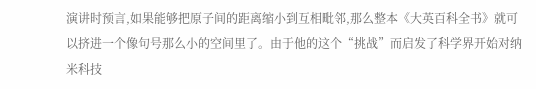演讲时预言,如果能够把原子间的距离缩小到互相毗邻,那么整本《大英百科全书》就可以挤进一个像句号那么小的空间里了。由于他的这个“挑战”而启发了科学界开始对纳米科技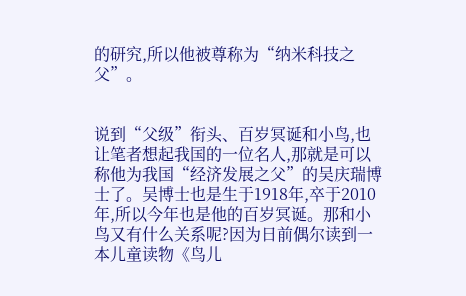的研究,所以他被尊称为“纳米科技之父”。


说到“父级”衔头、百岁冥诞和小鸟,也让笔者想起我国的一位名人,那就是可以称他为我国“经济发展之父”的吴庆瑞博士了。吴博士也是生于1918年,卒于2010年,所以今年也是他的百岁冥诞。那和小鸟又有什么关系呢?因为日前偶尔读到一本儿童读物《鸟儿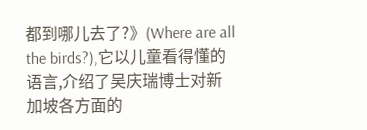都到哪儿去了?》(Where are all the birds?),它以儿童看得懂的语言,介绍了吴庆瑞博士对新加坡各方面的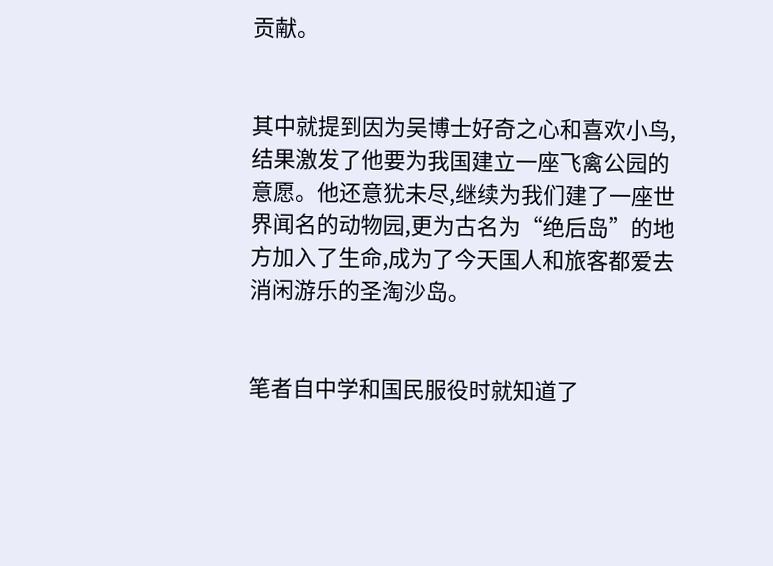贡献。


其中就提到因为吴博士好奇之心和喜欢小鸟,结果激发了他要为我国建立一座飞禽公园的意愿。他还意犹未尽,继续为我们建了一座世界闻名的动物园,更为古名为“绝后岛”的地方加入了生命,成为了今天国人和旅客都爱去消闲游乐的圣淘沙岛。


笔者自中学和国民服役时就知道了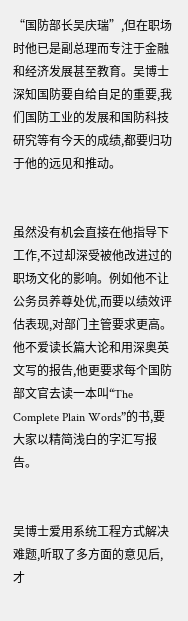“国防部长吴庆瑞”,但在职场时他已是副总理而专注于金融和经济发展甚至教育。吴博士深知国防要自给自足的重要,我们国防工业的发展和国防科技研究等有今天的成绩,都要归功于他的远见和推动。


虽然没有机会直接在他指导下工作,不过却深受被他改进过的职场文化的影响。例如他不让公务员养尊处优,而要以绩效评估表现,对部门主管要求更高。他不爱读长篇大论和用深奥英文写的报告,他更要求每个国防部文官去读一本叫“The Complete Plain Words”的书,要大家以精简浅白的字汇写报告。


吴博士爱用系统工程方式解决难题,听取了多方面的意见后,才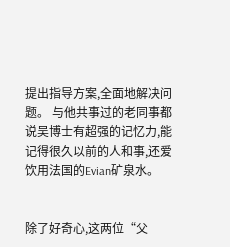提出指导方案,全面地解决问题。 与他共事过的老同事都说吴博士有超强的记忆力,能记得很久以前的人和事,还爱饮用法国的Evian矿泉水。


除了好奇心,这两位“父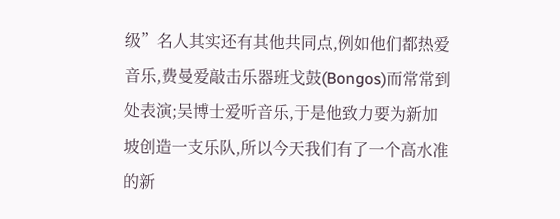级”名人其实还有其他共同点,例如他们都热爱音乐,费曼爱敲击乐器班戈鼓(Bongos)而常常到处表演;吴博士爱听音乐,于是他致力要为新加坡创造一支乐队,所以今天我们有了一个高水准的新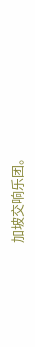加坡交响乐团。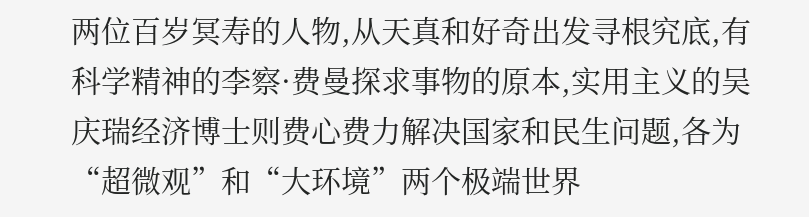两位百岁冥寿的人物,从天真和好奇出发寻根究底,有科学精神的李察·费曼探求事物的原本,实用主义的吴庆瑞经济博士则费心费力解决国家和民生问题,各为“超微观”和“大环境”两个极端世界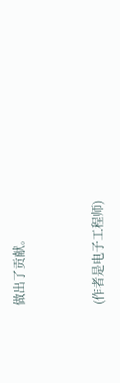做出了贡献。


(作者是电子工程师)